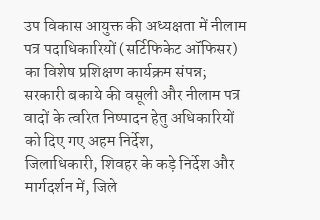उप विकास आयुक्त की अध्यक्षता में नीलाम पत्र पदाधिकारियों (सर्टिफिकेट ऑफिसर) का विशेष प्रशिक्षण कार्यक्रम संपन्न; सरकारी बकाये की वसूली और नीलाम पत्र वादों के त्वरित निष्पादन हेतु अधिकारियों को दिए गए अहम निर्देश,
जिलाधिकारी, शिवहर के कड़े निर्देश और मार्गदर्शन में, जिले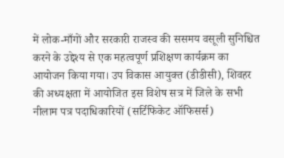में लोक-माँगों और सरकारी राजस्व की ससमय वसूली सुनिश्चित करने के उद्देश्य से एक महत्वपूर्ण प्रशिक्षण कार्यक्रम का आयोजन किया गया। उप विकास आयुक्त (डीडीसी), शिवहर की अध्यक्षता में आयोजित इस विशेष सत्र में जिले के सभी नीलाम पत्र पदाधिकारियों (सर्टिफिकेट ऑफिसर्स)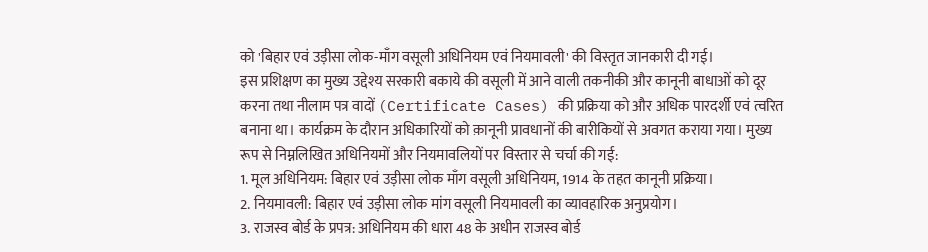को 'बिहार एवं उड़ीसा लोक-माँग वसूली अधिनियम एवं नियमावली' की विस्तृत जानकारी दी गई।
इस प्रशिक्षण का मुख्य उद्देश्य सरकारी बकाये की वसूली में आने वाली तकनीकी और कानूनी बाधाओं को दूर करना तथा नीलाम पत्र वादों (Certificate Cases) की प्रक्रिया को और अधिक पारदर्शी एवं त्वरित बनाना था। कार्यक्रम के दौरान अधिकारियों को क़ानूनी प्रावधानों की बारीकियों से अवगत कराया गया। मुख्य रूप से निम्नलिखित अधिनियमों और नियमावलियों पर विस्तार से चर्चा की गई:
1. मूल अधिनियम: बिहार एवं उड़ीसा लोक माँग वसूली अधिनियम, 1914 के तहत कानूनी प्रक्रिया।
2. नियमावली: बिहार एवं उड़ीसा लोक मांग वसूली नियमावली का व्यावहारिक अनुप्रयोग।
3. राजस्व बोर्ड के प्रपत्र: अधिनियम की धारा 48 के अधीन राजस्व बोर्ड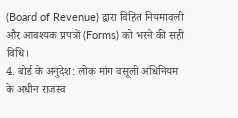(Board of Revenue) द्वारा विहित नियमावली और आवश्यक प्रपत्रों (Forms) को भरने की सही विधि।
4. बोर्ड के अनुदेश: लोक मांग वसूली अधिनियम के अधीन राजस्व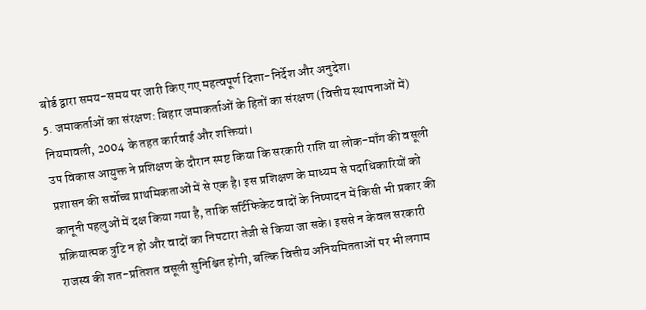बोर्ड द्वारा समय-समय पर जारी किए गए महत्वपूर्ण दिशा-निर्देश और अनुदेश।
5. जमाकर्ताओं का संरक्षण: बिहार जमाकर्ताओं के हितों का संरक्षण (वित्तीय स्थापनाओं में) नियमावली, 2004 के तहत कार्रवाई और शक्तियां।
उप विकास आयुक्त ने प्रशिक्षण के दौरान स्पष्ट किया कि सरकारी राशि या लोक-माँग की वसूली प्रशासन की सर्वोच्च प्राथमिकताओं में से एक है। इस प्रशिक्षण के माध्यम से पदाधिकारियों को कानूनी पहलुओं में दक्ष किया गया है, ताकि सर्टिफिकेट वादों के निष्पादन में किसी भी प्रकार की प्रक्रियात्मक त्रुटि न हो और वादों का निपटारा तेजी से किया जा सके। इससे न केवल सरकारी राजस्व की शत-प्रतिशत वसूली सुनिश्चित होगी, बल्कि वित्तीय अनियमितताओं पर भी लगाम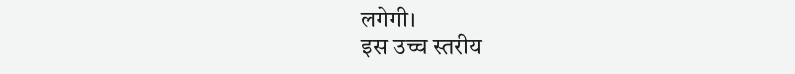लगेगी।
इस उच्च स्तरीय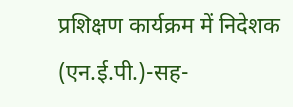प्रशिक्षण कार्यक्रम में निदेशक (एन.ई.पी.)-सह-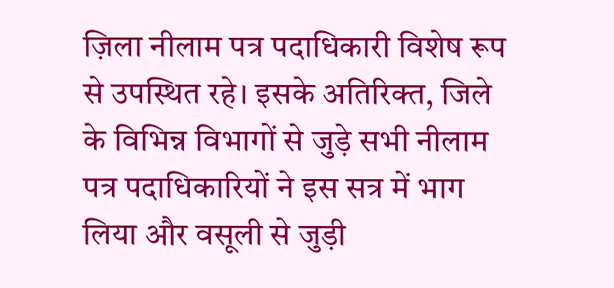ज़िला नीलाम पत्र पदाधिकारी विशेष रूप से उपस्थित रहे। इसके अतिरिक्त, जिले के विभिन्न विभागों से जुड़े सभी नीलाम पत्र पदाधिकारियों ने इस सत्र में भाग लिया और वसूली से जुड़ी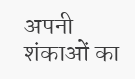अपनी शंकाओं का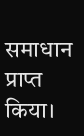समाधान प्राप्त किया।